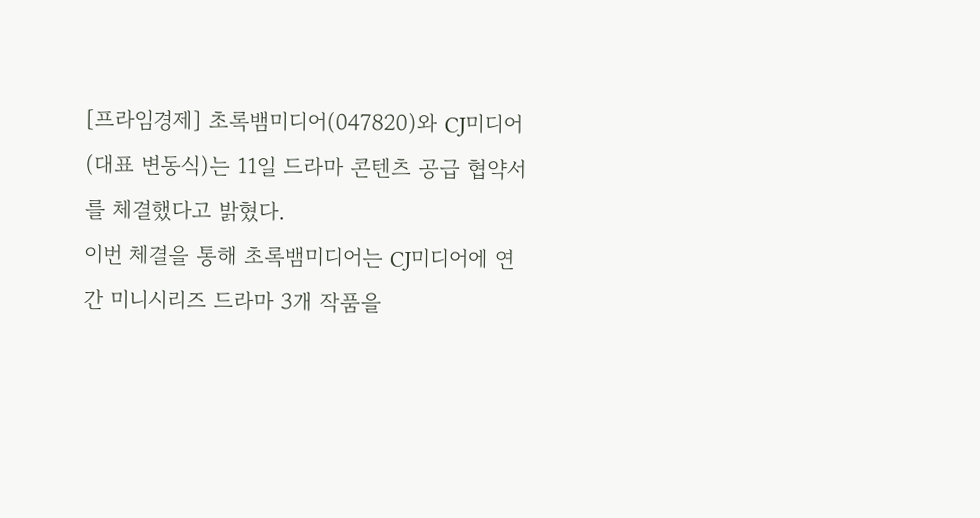[프라임경제] 초록뱀미디어(047820)와 CJ미디어(대표 변동식)는 11일 드라마 콘텐츠 공급 협약서를 체결했다고 밝혔다.
이번 체결을 통해 초록뱀미디어는 CJ미디어에 연간 미니시리즈 드라마 3개 작품을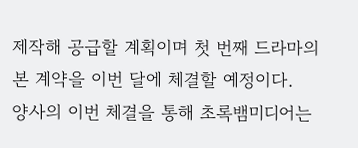제작해 공급할 계획이며 첫 번째 드라마의 본 계약을 이번 달에 체결할 예정이다.
양사의 이번 체결을 통해 초록뱀미디어는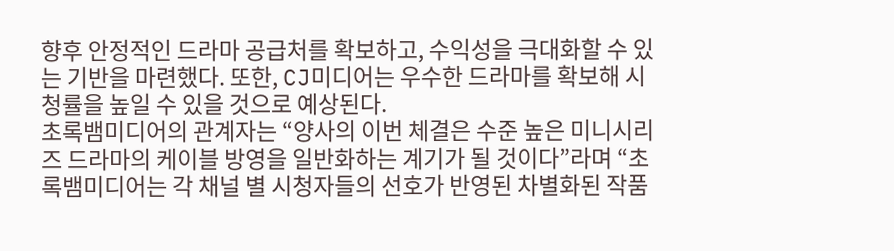향후 안정적인 드라마 공급처를 확보하고, 수익성을 극대화할 수 있는 기반을 마련했다. 또한, CJ미디어는 우수한 드라마를 확보해 시청률을 높일 수 있을 것으로 예상된다.
초록뱀미디어의 관계자는 “양사의 이번 체결은 수준 높은 미니시리즈 드라마의 케이블 방영을 일반화하는 계기가 될 것이다”라며 “초록뱀미디어는 각 채널 별 시청자들의 선호가 반영된 차별화된 작품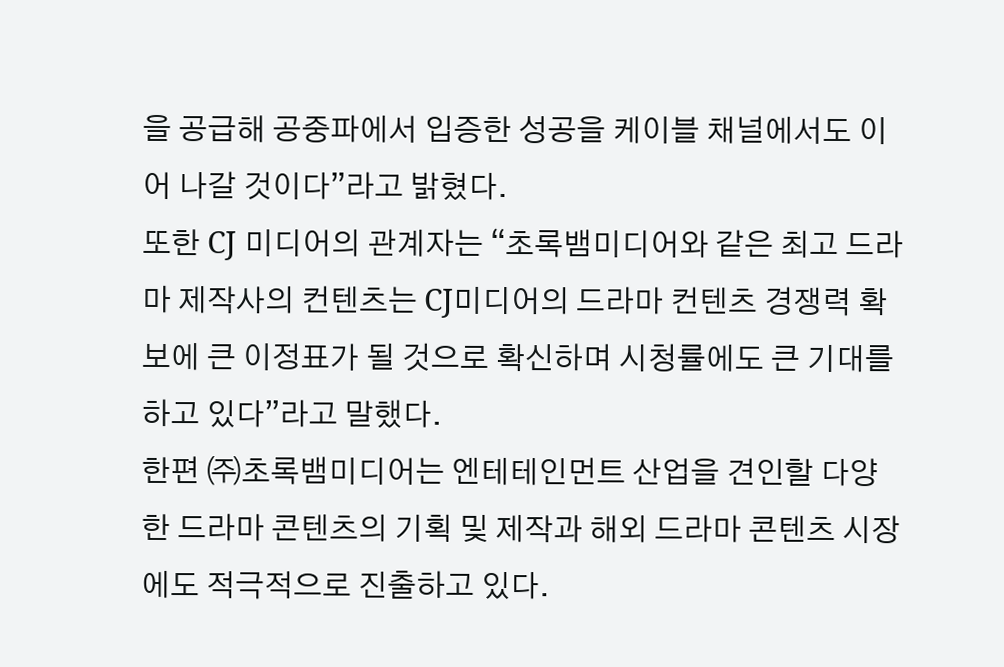을 공급해 공중파에서 입증한 성공을 케이블 채널에서도 이어 나갈 것이다”라고 밝혔다.
또한 CJ 미디어의 관계자는 “초록뱀미디어와 같은 최고 드라마 제작사의 컨텐츠는 CJ미디어의 드라마 컨텐츠 경쟁력 확보에 큰 이정표가 될 것으로 확신하며 시청률에도 큰 기대를 하고 있다”라고 말했다.
한편 ㈜초록뱀미디어는 엔테테인먼트 산업을 견인할 다양한 드라마 콘텐츠의 기획 및 제작과 해외 드라마 콘텐츠 시장에도 적극적으로 진출하고 있다.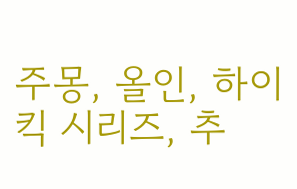주몽, 올인, 하이킥 시리즈, 추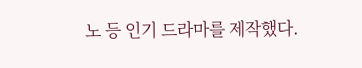노 등 인기 드라마를 제작했다.